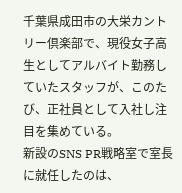千葉県成田市の大栄カントリー倶楽部で、現役女子高生としてアルバイト勤務していたスタッフが、このたび、正社員として入社し注目を集めている。
新設のSNS PR戦略室で室長に就任したのは、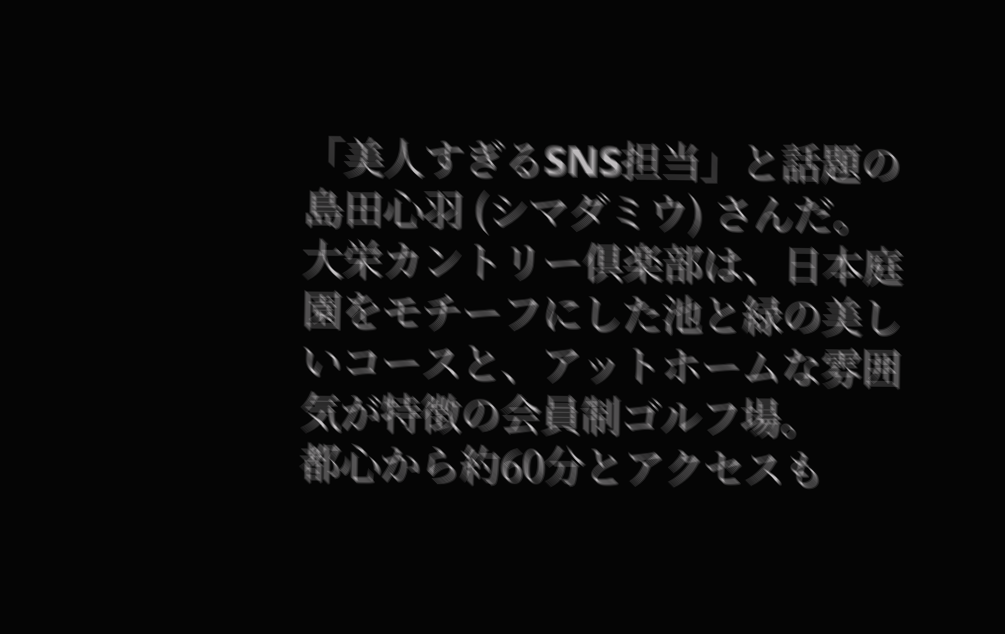「美人すぎるSNS担当」と話題の島田心羽 (シマダミウ) さんだ。
大栄カントリー倶楽部は、日本庭園をモチーフにした池と緑の美しいコースと、アットホームな雰囲気が特徴の会員制ゴルフ場。
都心から約60分とアクセスも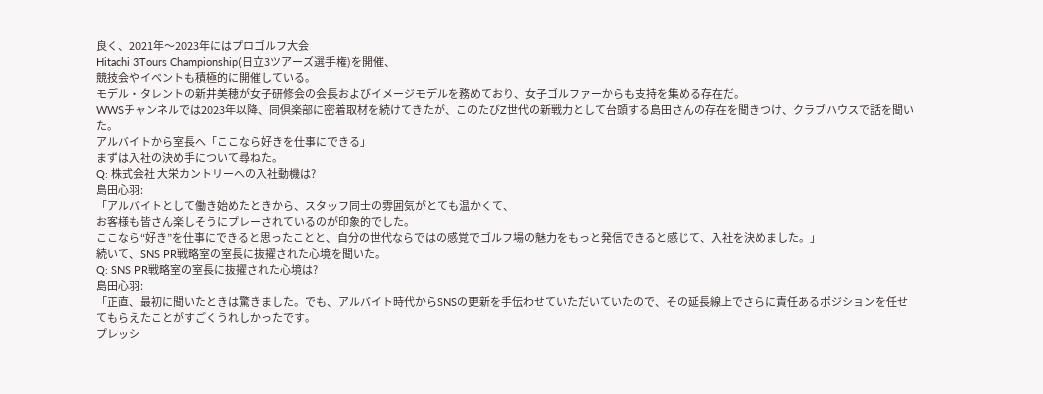良く、2021年〜2023年にはプロゴルフ大会
Hitachi 3Tours Championship(日立3ツアーズ選手権)を開催、
競技会やイベントも積極的に開催している。
モデル・タレントの新井美穂が女子研修会の会長およびイメージモデルを務めており、女子ゴルファーからも支持を集める存在だ。
WWSチャンネルでは2023年以降、同倶楽部に密着取材を続けてきたが、このたびZ世代の新戦力として台頭する島田さんの存在を聞きつけ、クラブハウスで話を聞いた。
アルバイトから室長へ「ここなら好きを仕事にできる」
まずは入社の決め手について尋ねた。
Q: 株式会社 大栄カントリーへの入社動機は?
島田心羽:
「アルバイトとして働き始めたときから、スタッフ同士の雰囲気がとても温かくて、
お客様も皆さん楽しそうにプレーされているのが印象的でした。
ここなら“好き”を仕事にできると思ったことと、自分の世代ならではの感覚でゴルフ場の魅力をもっと発信できると感じて、入社を決めました。」
続いて、SNS PR戦略室の室長に抜擢された心境を聞いた。
Q: SNS PR戦略室の室長に抜擢された心境は?
島田心羽:
「正直、最初に聞いたときは驚きました。でも、アルバイト時代からSNSの更新を手伝わせていただいていたので、その延長線上でさらに責任あるポジションを任せてもらえたことがすごくうれしかったです。
プレッシ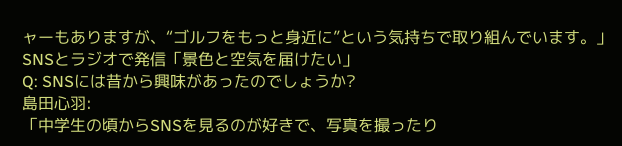ャーもありますが、“ゴルフをもっと身近に”という気持ちで取り組んでいます。」
SNSとラジオで発信「景色と空気を届けたい」
Q: SNSには昔から興味があったのでしょうか?
島田心羽:
「中学生の頃からSNSを見るのが好きで、写真を撮ったり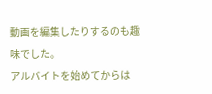動画を編集したりするのも趣味でした。
アルバイトを始めてからは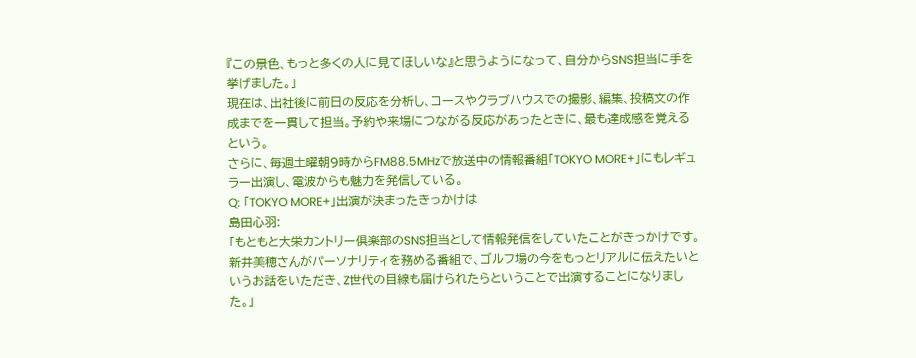『この景色、もっと多くの人に見てほしいな』と思うようになって、自分からSNS担当に手を挙げました。」
現在は、出社後に前日の反応を分析し、コースやクラブハウスでの撮影、編集、投稿文の作成までを一貫して担当。予約や来場につながる反応があったときに、最も達成感を覚えるという。
さらに、毎週土曜朝9時からFM88.5MHzで放送中の情報番組「TOKYO MORE+」にもレギュラー出演し、電波からも魅力を発信している。
Q: 「TOKYO MORE+」出演が決まったきっかけは
島田心羽:
「もともと大栄カントリー倶楽部のSNS担当として情報発信をしていたことがきっかけです。
新井美穂さんがパーソナリティを務める番組で、ゴルフ場の今をもっとリアルに伝えたいというお話をいただき、Z世代の目線も届けられたらということで出演することになりました。」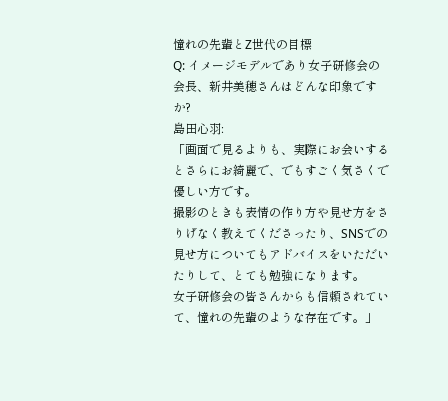憧れの先輩とZ世代の目標
Q: イメージモデルであり女子研修会の会長、新井美穂さんはどんな印象ですか?
島田心羽:
「画面で見るよりも、実際にお会いするとさらにお綺麗で、でもすごく気さくで優しい方です。
撮影のときも表情の作り方や見せ方をさりげなく教えてくださったり、SNSでの見せ方についてもアドバイスをいただいたりして、とても勉強になります。
女子研修会の皆さんからも信頼されていて、憧れの先輩のような存在です。」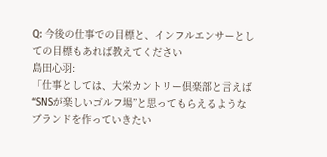Q: 今後の仕事での目標と、インフルエンサーとしての目標もあれば教えてください
島田心羽:
「仕事としては、大栄カントリー倶楽部と言えば“SNSが楽しいゴルフ場”と思ってもらえるようなブランドを作っていきたい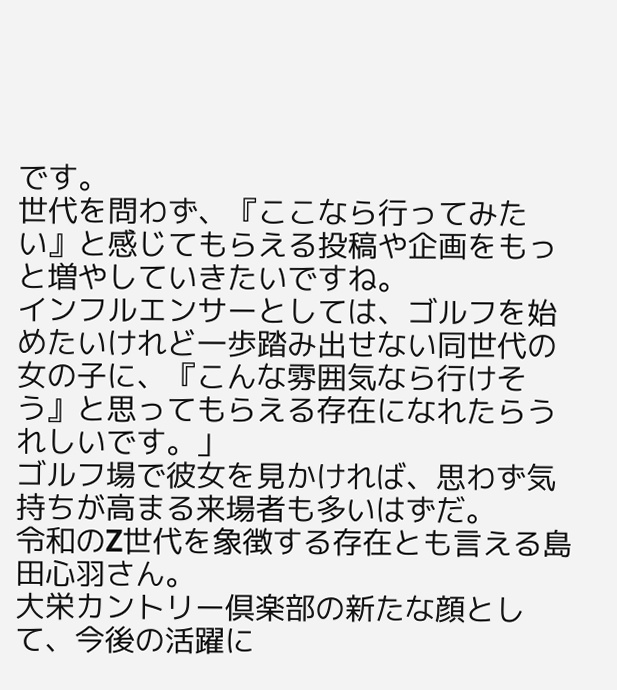です。
世代を問わず、『ここなら行ってみたい』と感じてもらえる投稿や企画をもっと増やしていきたいですね。
インフルエンサーとしては、ゴルフを始めたいけれど一歩踏み出せない同世代の女の子に、『こんな雰囲気なら行けそう』と思ってもらえる存在になれたらうれしいです。」
ゴルフ場で彼女を見かければ、思わず気持ちが高まる来場者も多いはずだ。
令和のZ世代を象徴する存在とも言える島田心羽さん。
大栄カントリー倶楽部の新たな顔として、今後の活躍に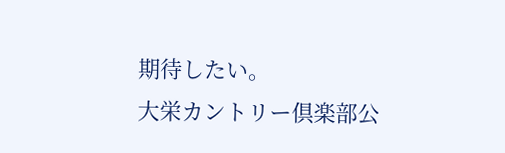期待したい。
大栄カントリー倶楽部公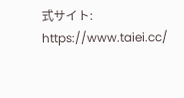式サイト:
https://www.taiei.cc/